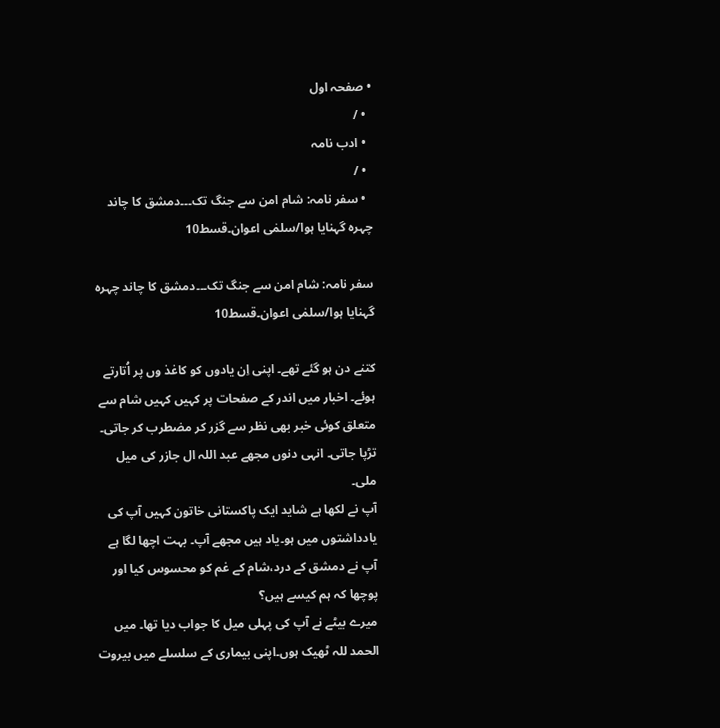• صفحہ اول
  • /
  • ادب نامہ
  • /
  • سفر نامہ: شام امن سے جنگ تک۔۔۔دمشق کا چاند چہرہ گہنایا ہوا/سلمٰی اعوان۔قسط10

سفر نامہ: شام امن سے جنگ تک۔۔۔دمشق کا چاند چہرہ گہنایا ہوا/سلمٰی اعوان۔قسط10

کتنے دن ہو گئے تھے۔ اپنی اِن یادوں کو کاغذ وں پر اُتارتے ہوئے۔ اخبار میں اندر کے صفحات پر کہیں کہیں شام سے متعلق کوئی خبر بھی نظر سے گزر کر مضطرب کر جاتی۔ تڑپا جاتی۔ انہی دنوں مجھے عبد اللہ ال جازر کی میل ملی۔
آپ نے لکھا ہے شاید ایک پاکستانی خاتون کہیں آپ کی یادداشتوں میں ہو۔یاد ہیں مجھے آپ۔ بہت اچھا لگا ہے آپ نے دمشق کے درد،شام کے غم کو محسوس کیا اور پوچھا کہ ہم کیسے ہیں؟
میرے بیٹے نے آپ کی پہلی میل کا جواب دیا تھا۔ میں الحمد للہ ٹھیک ہوں۔اپنی بیماری کے سلسلے میں بیروت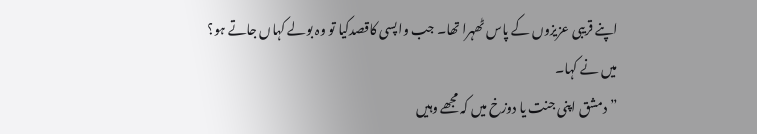اپنے قریبی عزیزوں کے پاس ٹھہرا تھا۔ جب واپسی کاقصدکیا تو وہ بولے کہاں جاتے ہو؟
میں نے کہا۔
”دمشق اپنی جنت یا دوزخ میں کہ مجھے وہیں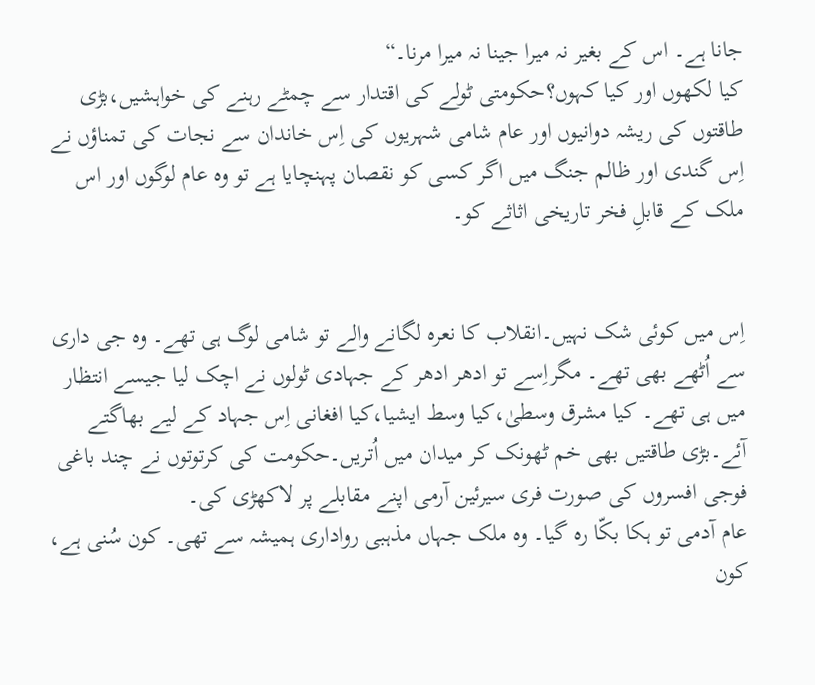جانا ہے۔ اس کے بغیر نہ میرا جینا نہ میرا مرنا۔“
کیا لکھوں اور کیا کہوں؟حکومتی ٹولے کی اقتدار سے چمٹے رہنے کی خواہشیں،بڑی طاقتوں کی ریشہ دوانیوں اور عام شامی شہریوں کی اِس خاندان سے نجات کی تمناؤں نے اِس گندی اور ظالم جنگ میں اگر کسی کو نقصان پہنچایا ہے تو وہ عام لوگوں اور اس ملک کے قابلِ فخر تاریخی اثاثے کو۔


اِس میں کوئی شک نہیں۔انقلاب کا نعرہ لگانے والے تو شامی لوگ ہی تھے۔ وہ جی داری سے اُٹھے بھی تھے۔ مگراِسے تو ادھر ادھر کے جہادی ٹولوں نے اچک لیا جیسے انتظار میں ہی تھے۔ کیا مشرق وسطیٰ،کیا وسط ایشیا،کیا افغانی اِس جہاد کے لیے بھاگتے آئے۔بڑی طاقتیں بھی خم ٹھونک کر میدان میں اُتریں۔حکومت کی کرتوتوں نے چند باغی فوجی افسروں کی صورت فری سیرئین آرمی اپنے مقابلے پر لاکھڑی کی۔
عام آدمی تو ہکا بکّا رہ گیا۔ وہ ملک جہاں مذہبی رواداری ہمیشہ سے تھی۔ کون سُنی ہے، کون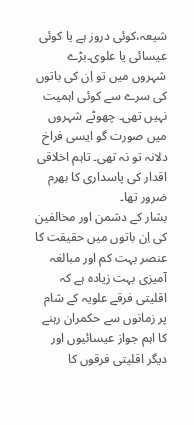شیعہ،کوئی دروز ہے یا کوئی عیسائی یا علوی۔بڑے شہروں میں تو اِن کی باتوں کی سرے سے کوئی اہمیت نہیں تھی۔ چھوٹے شہروں میں صورت گو ایسی فراخ دلانہ تو نہ تھی۔ تاہم اخلاقی اقدار کی پاسداری کا بھرم ضرور تھا۔
بشار کے دشمن اور مخالفین کی اِن باتوں میں حقیقت کا عنصر بہت کم اور مبالغہ آمیزی بہت زیادہ ہے کہ اقلیتی فرقے علویہ کے شام پر زمانوں سے حکمران رہنے کا اہم جواز عیسائیوں اور دیگر اقلیتی فرقوں کا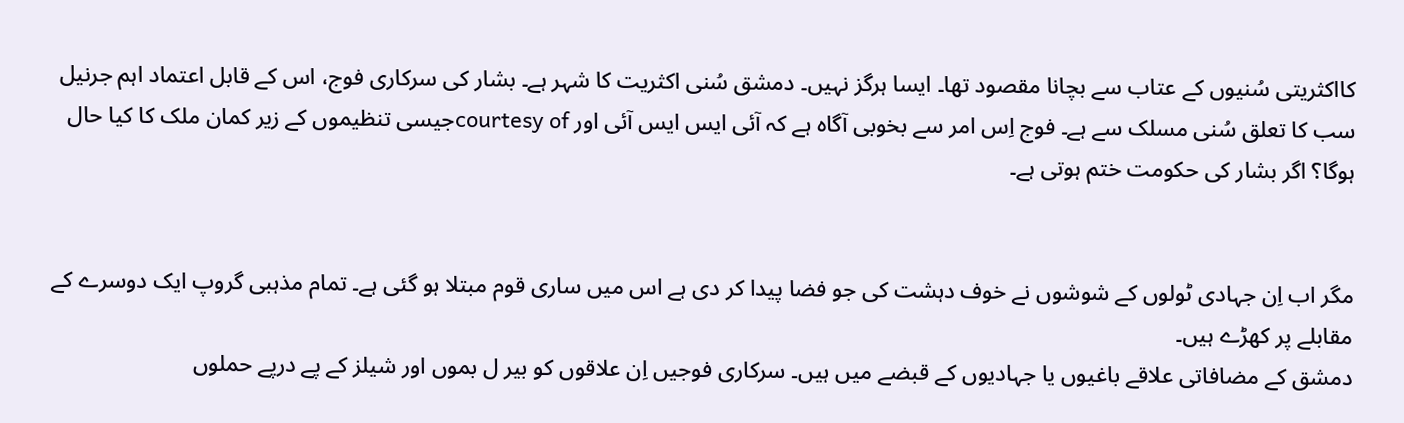کااکثریتی سُنیوں کے عتاب سے بچانا مقصود تھا۔ ایسا ہرگز نہیں۔ دمشق سُنی اکثریت کا شہر ہے۔ بشار کی سرکاری فوج، اس کے قابل اعتماد اہم جرنیل سب کا تعلق سُنی مسلک سے ہے۔ فوج اِس امر سے بخوبی آگاہ ہے کہ آئی ایس ایس آئی اور courtesy ofجیسی تنظیموں کے زیر کمان ملک کا کیا حال ہوگا؟ اگر بشار کی حکومت ختم ہوتی ہے۔


مگر اب اِن جہادی ٹولوں کے شوشوں نے خوف دہشت کی جو فضا پیدا کر دی ہے اس میں ساری قوم مبتلا ہو گئی ہے۔ تمام مذہبی گروپ ایک دوسرے کے مقابلے پر کھڑے ہیں۔
دمشق کے مضافاتی علاقے باغیوں یا جہادیوں کے قبضے میں ہیں۔ سرکاری فوجیں اِن علاقوں کو بیر ل بموں اور شیلز کے پے درپے حملوں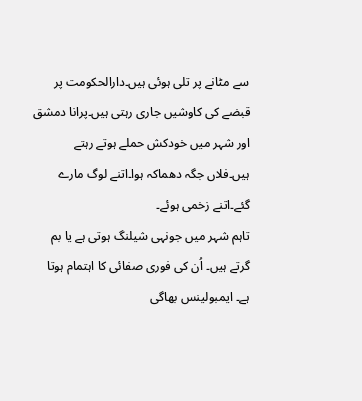سے مٹانے پر تلی ہوئی ہیں۔دارالحکومت پر قبضے کی کاوشیں جاری رہتی ہیں۔پرانا دمشق اور شہر میں خودکش حملے ہوتے رہتے ہیں۔فلاں جگہ دھماکہ ہوا۔اتنے لوگ مارے گئے۔اتنے زخمی ہوئے۔
تاہم شہر میں جونہی شیلنگ ہوتی ہے یا بم گرتے ہیں۔ اُن کی فوری صفائی کا اہتمام ہوتا ہے۔ ایمبولینس بھاگی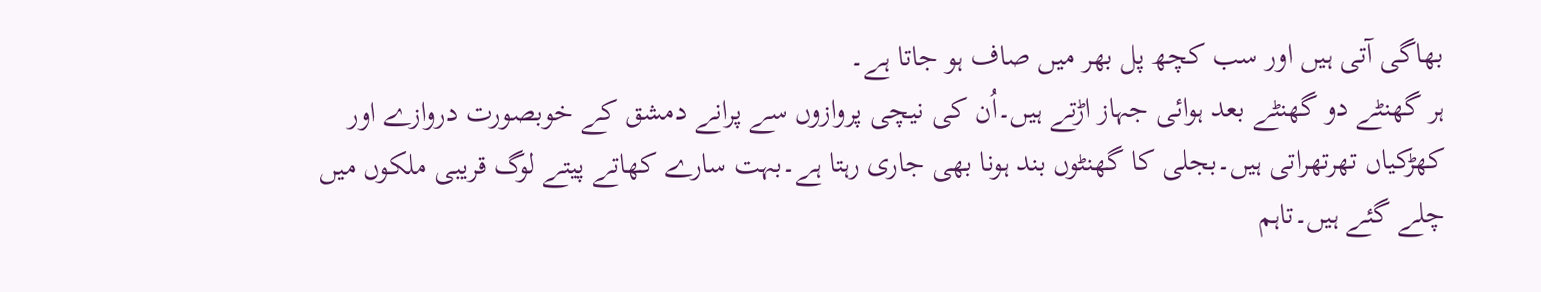بھاگی آتی ہیں اور سب کچھ پل بھر میں صاف ہو جاتا ہے۔
ہر گھنٹے دو گھنٹے بعد ہوائی جہاز اڑتے ہیں۔اُن کی نیچی پروازوں سے پرانے دمشق کے خوبصورت دروازے اور کھڑکیاں تھرتھراتی ہیں۔بجلی کا گھنٹوں بند ہونا بھی جاری رہتا ہے۔بہت سارے کھاتے پیتے لوگ قریبی ملکوں میں چلے گئے ہیں۔تاہم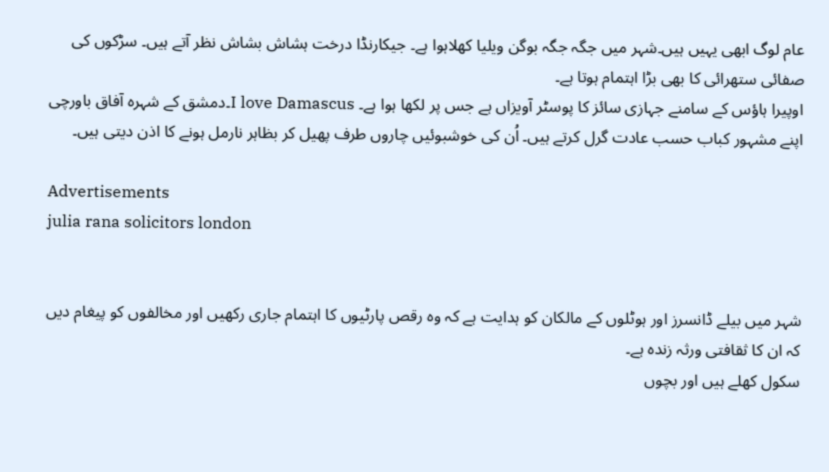عام لوگ ابھی یہیں ہیں۔شہر میں جگہ جگہ بوگن ویلیا کھلاہوا ہے۔ جیکارنڈا درخت ہشاش بشاش نظر آتے ہیں۔ سڑکوں کی صفائی ستھرائی کا بھی بڑا اہتمام ہوتا ہے۔
اوپیرا ہاؤس کے سامنے جہازی سائز کا پوسٹر آویزاں ہے جس پر لکھا ہوا ہے۔ I love Damascus۔دمشق کے شہرہ آفاق باورچی اپنے مشہور کباب حسب عادت گرل کرتے ہیں۔ اُن کی خوشبوئیں چاروں طرف پھیل کر بظاہر نارمل ہونے کا اذن دیتی ہیں۔

Advertisements
julia rana solicitors london


شہر میں بیلے ڈانسرز اور ہوٹلوں کے مالکان کو ہدایت ہے کہ وہ رقص پارٹیوں کا اہتمام جاری رکھیں اور مخالفوں کو پیغام دیں کہ ان کا ثقافتی ورثہ زندہ ہے۔
سکول کھلے ہیں اور بچوں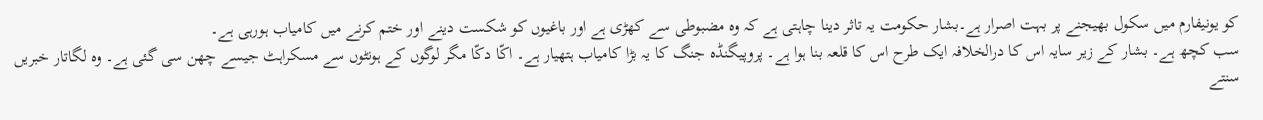کو یونیفارم میں سکول بھیجنے پر بہت اصرار ہے۔بشار حکومت یہ تاثر دینا چاہتی ہے کہ وہ مضبوطی سے کھڑی ہے اور باغیوں کو شکست دینے اور ختم کرنے میں کامیاب ہورہی ہے۔
سب کچھ ہے۔ بشار کے زیر سایہ اس کا درالخلافہ ایک طرح اس کا قلعہ بنا ہوا ہے۔ پروپیگنڈہ جنگ کا یہ بڑا کامیاب ہتھیار ہے۔ اکّا دکّا مگر لوگوں کے ہونٹوں سے مسکراہٹ جیسے چھن سی گئی ہے۔ وہ لگاتار خبریں سنتے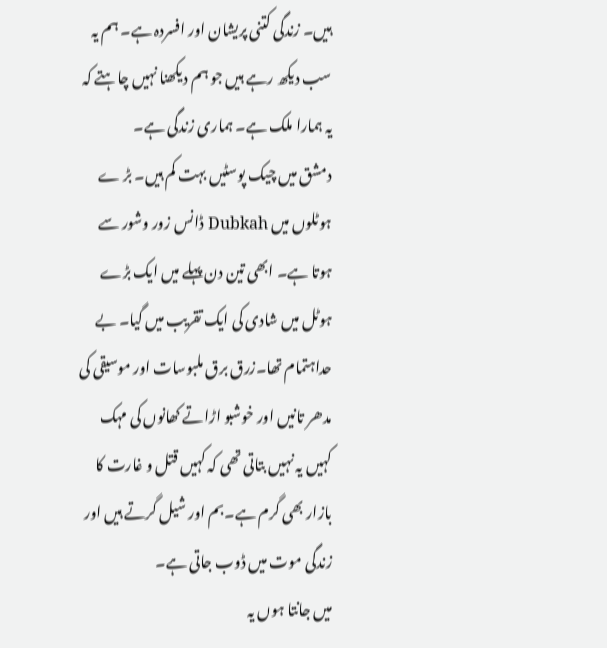ہیں۔ زندگی کتنی پریشان اور افسردہ ہے۔ ہم یہ سب دیکھ رہے ہیں جو ہم دیکھنا نہیں چاہتے کہ یہ ہمارا ملک ہے۔ ہماری زندگی ہے۔
دمشق میں چیک پوسٹیں بہت کم ہیں۔ بڑ ے ہوٹلوں میں Dubkah ڈانس زور وشور سے ہوتا ہے۔ ابھی تین دن پہلے میں ایک بڑے ہوٹل میں شادی کی ایک تقریب میں گیا۔ بے حداہتمام تھا۔زرق برق ملبوسات اور موسیقی کی مدھر تانیں اور خوشبو اڑاتے کھانوں کی مہک کہیں یہ نہیں بتاتی تھی کہ کہیں قتل و غارت کا بازار بھی گرم ہے۔بم اور شیل گرتے ہیں اور زندگی موت میں ڈوب جاتی ہے۔
میں جانتا ہوں یہ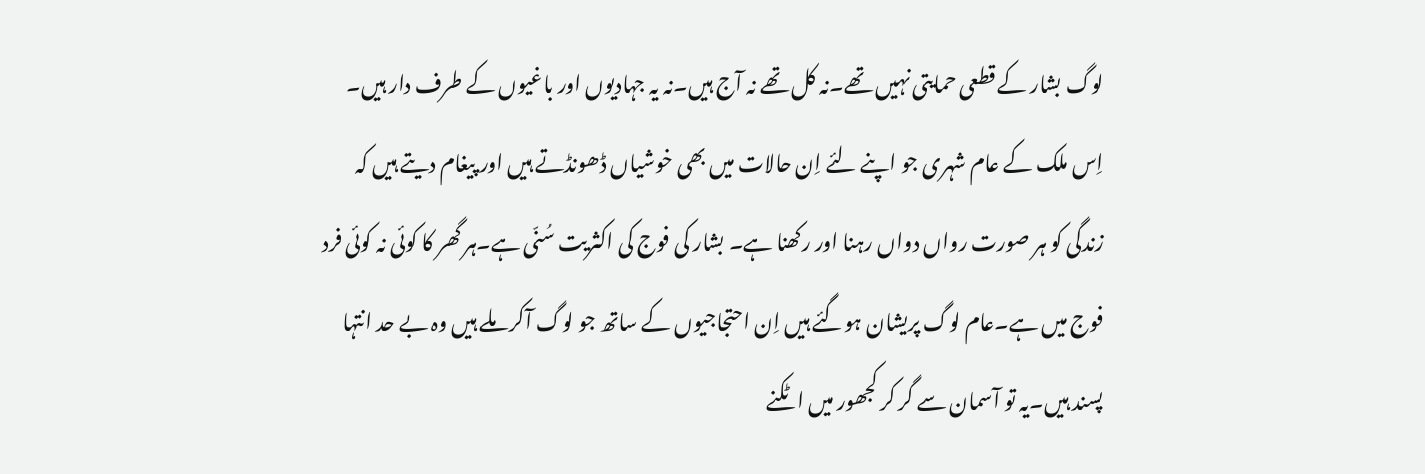لوگ بشار کے قطعی حمایتی نہیں تھے۔نہ کل تھے نہ آج ہیں۔نہ یہ جہادیوں اور باغیوں کے طرف دار ہیں۔ اِس ملک کے عام شہری جو اپنے لئے اِن حالات میں بھی خوشیاں ڈھونڈتے ہیں اور پیغام دیتے ہیں کہ زندگی کو ہر صورت رواں دواں رہنا اور رکھنا ہے۔ بشار کی فوج کی اکثریت سُنّی ہے۔ہر گھر کا کوئی نہ کوئی فرد فوج میں ہے۔عام لوگ پریشان ہوگئے ہیں اِن احتجاجیوں کے ساتھ جو لوگ آکر ملے ہیں وہ بے حد انتہا پسند ہیں۔یہ تو آسمان سے گر کر کجھور میں اٹکنے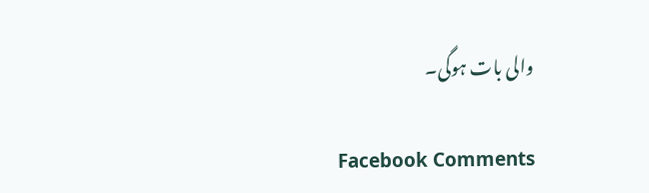والی بات ہوگی۔

Facebook Comments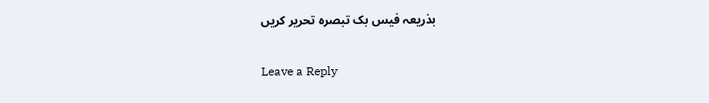بذریعہ فیس بک تبصرہ تحریر کریں

Leave a Reply